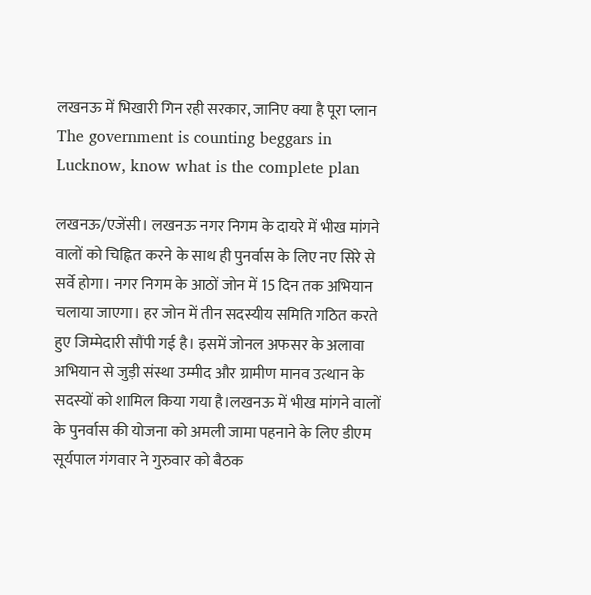लखनऊ में भिखारी गिन रही सरकार, जानिए क्या है पूरा प्लान
The government is counting beggars in Lucknow, know what is the complete plan

लखनऊ/एजेंसी। लखनऊ नगर निगम के दायरे में भीख मांगने वालों को चिह्नित करने के साथ ही पुनर्वास के लिए नए सिरे से सर्वे होगा। नगर निगम के आठों जोन में 15 दिन तक अभियान चलाया जाएगा। हर जोन में तीन सदस्यीय समिति गठित करते हुए जिम्मेदारी सौंपी गई है। इसमें जोनल अफसर के अलावा अभियान से जुड़ी संस्था उम्मीद और ग्रामीण मानव उत्थान के सदस्यों को शामिल किया गया है।लखनऊ में भीख मांगने वालों के पुनर्वास की योजना को अमली जामा पहनाने के लिए डीएम सूर्यपाल गंगवार ने गुरुवार को बैठक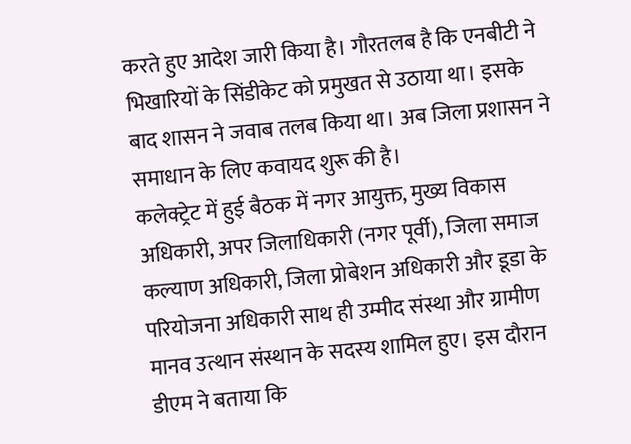करते हुए आदेश जारी किया है। गौरतलब है कि एनबीटी ने भिखारियों के सिंडीकेट को प्रमुखत से उठाया था। इसके बाद शासन ने जवाब तलब किया था। अब जिला प्रशासन ने समाधान के लिए कवायद शुरू की है।
कलेक्ट्रेट में हुई बैठक में नगर आयुक्त, मुख्य विकास अधिकारी, अपर जिलाधिकारी (नगर पूर्वी), जिला समाज कल्याण अधिकारी, जिला प्रोबेशन अधिकारी और डूडा के परियोजना अधिकारी साथ ही उम्मीद संस्था और ग्रामीण मानव उत्थान संस्थान के सदस्य शामिल हुए। इस दौरान डीएम ने बताया कि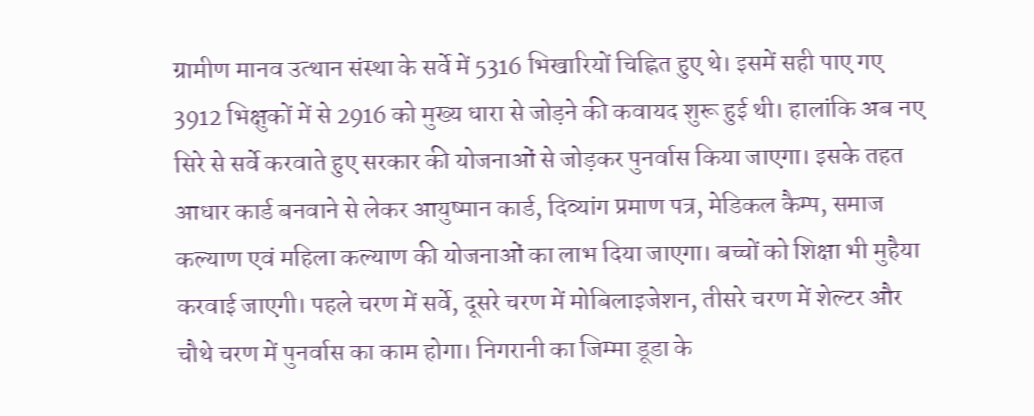ग्रामीण मानव उत्थान संस्था के सर्वे में 5316 भिखारियों चिह्नित हुए थे। इसमें सही पाए गए 3912 भिक्षुकों में से 2916 को मुख्य धारा से जोड़ने की कवायद शुरू हुई थी। हालांकि अब नए सिरे से सर्वे करवाते हुए सरकार की योजनाओं से जोड़कर पुनर्वास किया जाएगा। इसके तहत आधार कार्ड बनवाने से लेकर आयुष्मान कार्ड, दिव्यांग प्रमाण पत्र, मेडिकल कैम्प, समाज कल्याण एवं महिला कल्याण की योजनाओं का लाभ दिया जाएगा। बच्चों को शिक्षा भी मुहैया करवाई जाएगी। पहले चरण में सर्वे, दूसरे चरण में मोबिलाइजेशन, तीसरे चरण में शेल्टर और चौथे चरण में पुनर्वास का काम होगा। निगरानी का जिम्मा डूडा के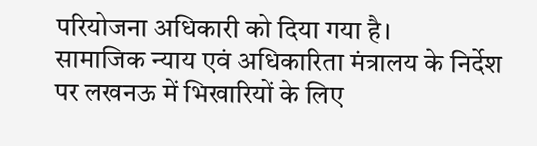परियोजना अधिकारी को दिया गया है।
सामाजिक न्याय एवं अधिकारिता मंत्रालय के निर्देश पर लखनऊ में भिखारियों के लिए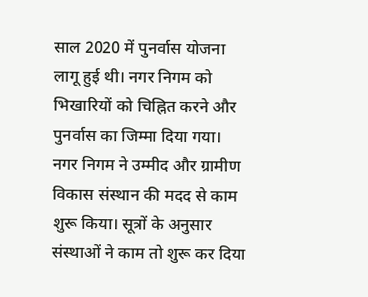साल 2020 में पुनर्वास योजना लागू हुई थी। नगर निगम को भिखारियों को चिह्नित करने और पुनर्वास का जिम्मा दिया गया। नगर निगम ने उम्मीद और ग्रामीण विकास संस्थान की मदद से काम शुरू किया। सूत्रों के अनुसार संस्थाओं ने काम तो शुरू कर दिया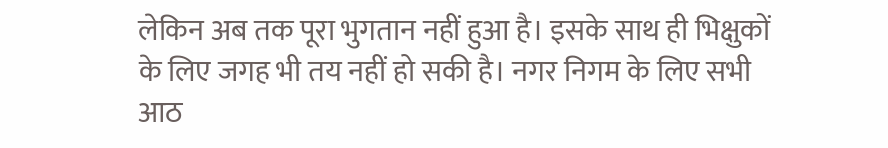लेकिन अब तक पूरा भुगतान नहीं हुआ है। इसके साथ ही भिक्षुकों के लिए जगह भी तय नहीं हो सकी है। नगर निगम के लिए सभी आठ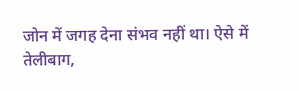जोन में जगह देना संभव नहीं था। ऐसे में तेलीबाग,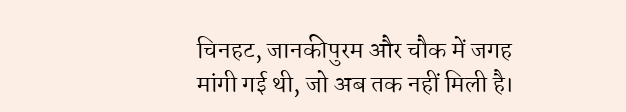चिनहट, जानकीपुरम और चौक में जगह मांगी गई थी, जो अब तक नहीं मिली है।